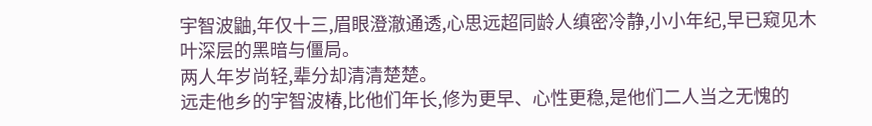宇智波鼬,年仅十三,眉眼澄澈通透,心思远超同龄人缜密冷静,小小年纪,早已窥见木叶深层的黑暗与僵局。
两人年岁尚轻,辈分却清清楚楚。
远走他乡的宇智波椿,比他们年长,修为更早、心性更稳,是他们二人当之无愧的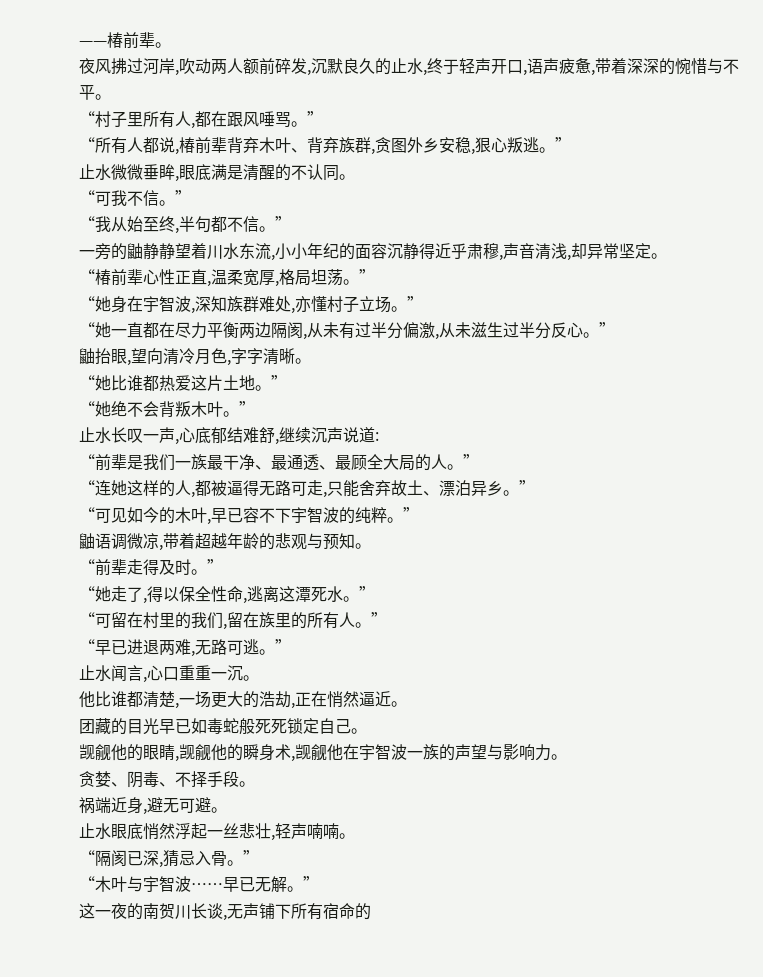——椿前辈。
夜风拂过河岸,吹动两人额前碎发,沉默良久的止水,终于轻声开口,语声疲惫,带着深深的惋惜与不平。
“村子里所有人,都在跟风唾骂。”
“所有人都说,椿前辈背弃木叶、背弃族群,贪图外乡安稳,狠心叛逃。”
止水微微垂眸,眼底满是清醒的不认同。
“可我不信。”
“我从始至终,半句都不信。”
一旁的鼬静静望着川水东流,小小年纪的面容沉静得近乎肃穆,声音清浅,却异常坚定。
“椿前辈心性正直,温柔宽厚,格局坦荡。”
“她身在宇智波,深知族群难处,亦懂村子立场。”
“她一直都在尽力平衡两边隔阂,从未有过半分偏激,从未滋生过半分反心。”
鼬抬眼,望向清冷月色,字字清晰。
“她比谁都热爱这片土地。”
“她绝不会背叛木叶。”
止水长叹一声,心底郁结难舒,继续沉声说道:
“前辈是我们一族最干净、最通透、最顾全大局的人。”
“连她这样的人,都被逼得无路可走,只能舍弃故土、漂泊异乡。”
“可见如今的木叶,早已容不下宇智波的纯粹。”
鼬语调微凉,带着超越年龄的悲观与预知。
“前辈走得及时。”
“她走了,得以保全性命,逃离这潭死水。”
“可留在村里的我们,留在族里的所有人。”
“早已进退两难,无路可逃。”
止水闻言,心口重重一沉。
他比谁都清楚,一场更大的浩劫,正在悄然逼近。
团藏的目光早已如毒蛇般死死锁定自己。
觊觎他的眼睛,觊觎他的瞬身术,觊觎他在宇智波一族的声望与影响力。
贪婪、阴毒、不择手段。
祸端近身,避无可避。
止水眼底悄然浮起一丝悲壮,轻声喃喃。
“隔阂已深,猜忌入骨。”
“木叶与宇智波……早已无解。”
这一夜的南贺川长谈,无声铺下所有宿命的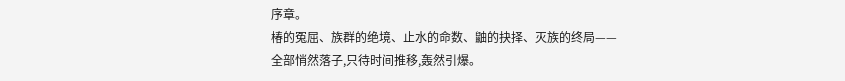序章。
椿的冤屈、族群的绝境、止水的命数、鼬的抉择、灭族的终局——
全部悄然落子,只待时间推移,轰然引爆。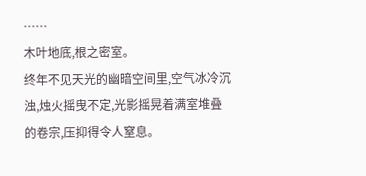……
木叶地底,根之密室。
终年不见天光的幽暗空间里,空气冰冷沉浊,烛火摇曳不定,光影摇晃着满室堆叠的卷宗,压抑得令人窒息。